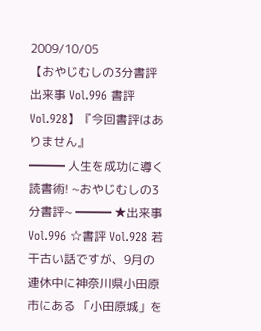2009/10/05
【おやじむしの3分書評 出来事 Vol.996 書評 Vol.928】『今回書評はありません』
━━━ 人生を成功に導く読書術! ~おやじむしの3分書評~ ━━━ ★出来事 Vol.996 ☆書評 Vol.928 若干古い話ですが、9月の連休中に神奈川県小田原市にある 「小田原城」を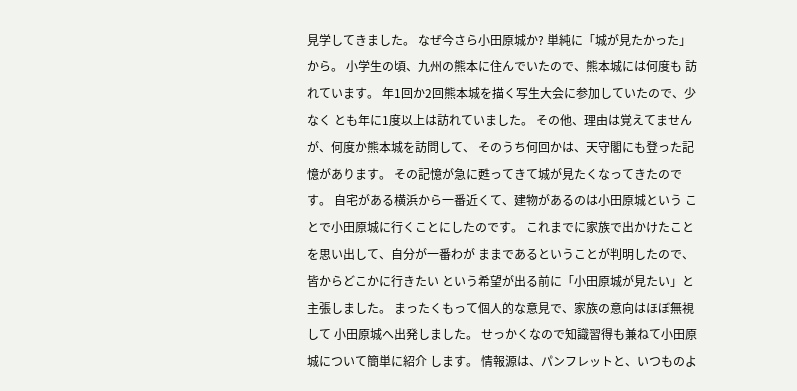見学してきました。 なぜ今さら小田原城か? 単純に「城が見たかった」から。 小学生の頃、九州の熊本に住んでいたので、熊本城には何度も 訪れています。 年1回か2回熊本城を描く写生大会に参加していたので、少なく とも年に1度以上は訪れていました。 その他、理由は覚えてませんが、何度か熊本城を訪問して、 そのうち何回かは、天守閣にも登った記憶があります。 その記憶が急に甦ってきて城が見たくなってきたのです。 自宅がある横浜から一番近くて、建物があるのは小田原城という ことで小田原城に行くことにしたのです。 これまでに家族で出かけたことを思い出して、自分が一番わが ままであるということが判明したので、皆からどこかに行きたい という希望が出る前に「小田原城が見たい」と主張しました。 まったくもって個人的な意見で、家族の意向はほぼ無視して 小田原城へ出発しました。 せっかくなので知識習得も兼ねて小田原城について簡単に紹介 します。 情報源は、パンフレットと、いつものよ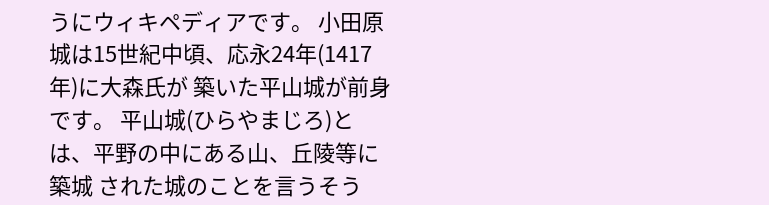うにウィキペディアです。 小田原城は15世紀中頃、応永24年(1417年)に大森氏が 築いた平山城が前身です。 平山城(ひらやまじろ)とは、平野の中にある山、丘陵等に築城 された城のことを言うそう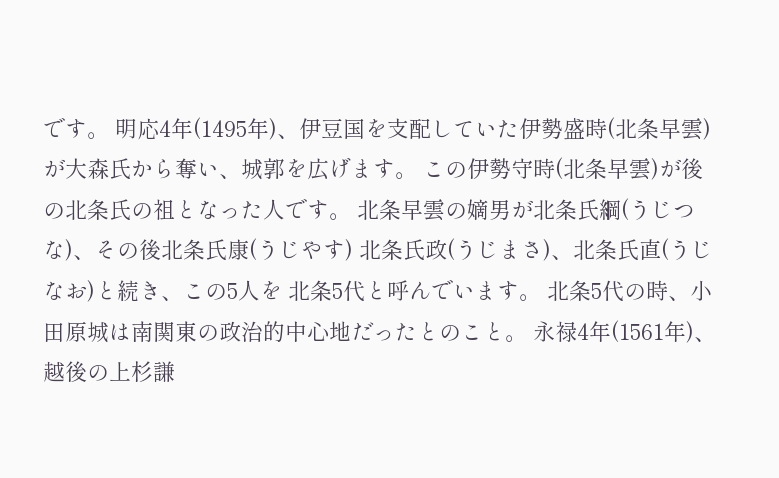です。 明応4年(1495年)、伊豆国を支配していた伊勢盛時(北条早雲) が大森氏から奪い、城郭を広げます。 この伊勢守時(北条早雲)が後の北条氏の祖となった人です。 北条早雲の嫡男が北条氏綱(うじつな)、その後北条氏康(うじやす) 北条氏政(うじまさ)、北条氏直(うじなお)と続き、この5人を 北条5代と呼んでいます。 北条5代の時、小田原城は南関東の政治的中心地だったとのこと。 永禄4年(1561年)、越後の上杉謙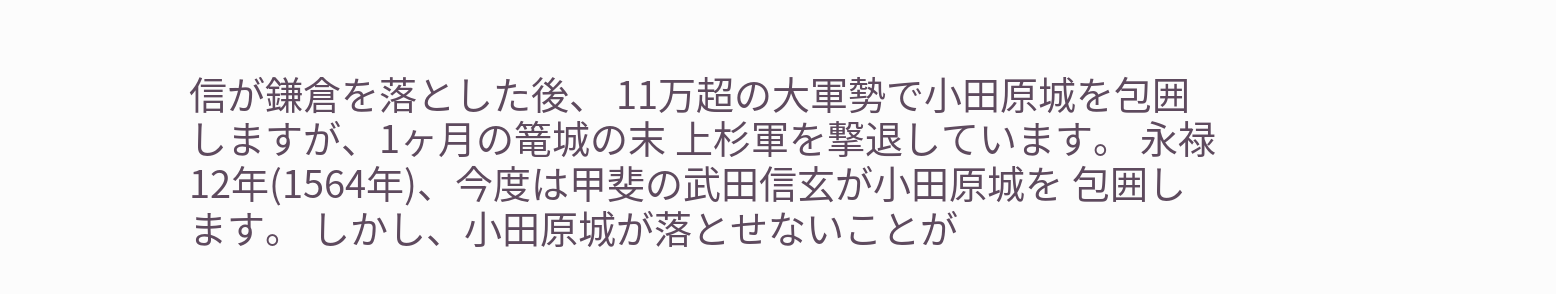信が鎌倉を落とした後、 11万超の大軍勢で小田原城を包囲しますが、1ヶ月の篭城の末 上杉軍を撃退しています。 永禄12年(1564年)、今度は甲斐の武田信玄が小田原城を 包囲します。 しかし、小田原城が落とせないことが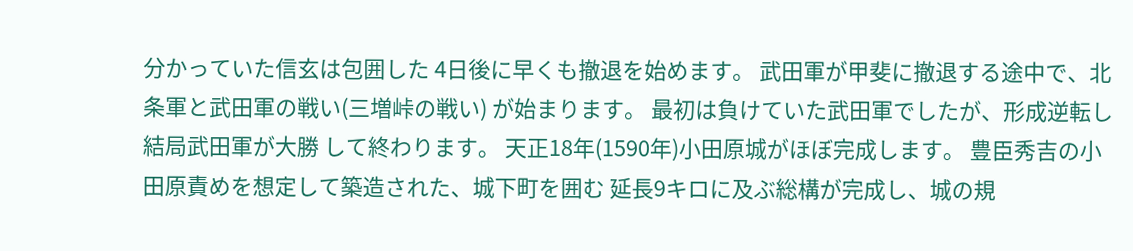分かっていた信玄は包囲した 4日後に早くも撤退を始めます。 武田軍が甲斐に撤退する途中で、北条軍と武田軍の戦い(三増峠の戦い) が始まります。 最初は負けていた武田軍でしたが、形成逆転し結局武田軍が大勝 して終わります。 天正18年(1590年)小田原城がほぼ完成します。 豊臣秀吉の小田原責めを想定して築造された、城下町を囲む 延長9キロに及ぶ総構が完成し、城の規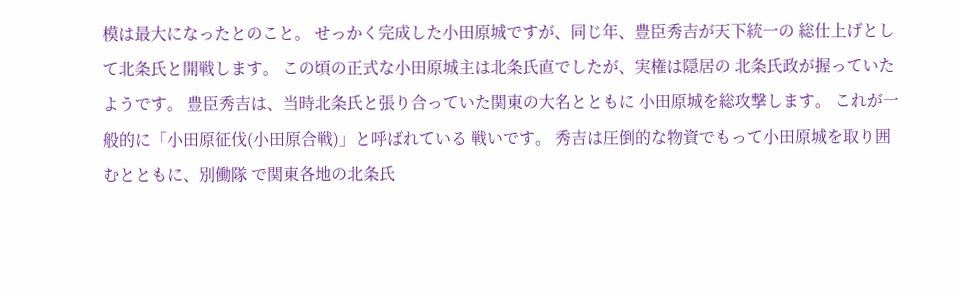模は最大になったとのこと。 せっかく完成した小田原城ですが、同じ年、豊臣秀吉が天下統一の 総仕上げとして北条氏と開戦します。 この頃の正式な小田原城主は北条氏直でしたが、実権は隠居の 北条氏政が握っていたようです。 豊臣秀吉は、当時北条氏と張り合っていた関東の大名とともに 小田原城を総攻撃します。 これが一般的に「小田原征伐(小田原合戦)」と呼ばれている 戦いです。 秀吉は圧倒的な物資でもって小田原城を取り囲むとともに、別働隊 で関東各地の北条氏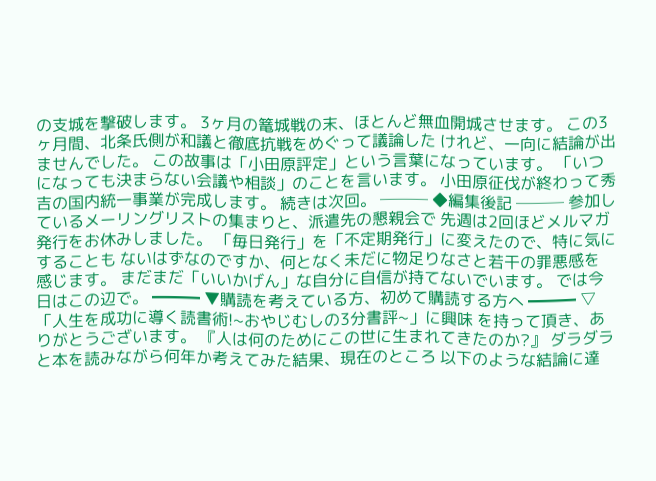の支城を撃破します。 3ヶ月の篭城戦の末、ほとんど無血開城させます。 この3ヶ月間、北条氏側が和議と徹底抗戦をめぐって議論した けれど、一向に結論が出ませんでした。 この故事は「小田原評定」という言葉になっています。 「いつになっても決まらない会議や相談」のことを言います。 小田原征伐が終わって秀吉の国内統一事業が完成します。 続きは次回。 ─── ◆編集後記 ─── 参加しているメーリングリストの集まりと、派遣先の懇親会で 先週は2回ほどメルマガ発行をお休みしました。 「毎日発行」を「不定期発行」に変えたので、特に気にすることも ないはずなのですか、何となく未だに物足りなさと若干の罪悪感を 感じます。 まだまだ「いいかげん」な自分に自信が持てないでいます。 では今日はこの辺で。 ━━━ ▼購読を考えている方、初めて購読する方へ ━━━ ▽「人生を成功に導く読書術!~おやじむしの3分書評~」に興味 を持って頂き、ありがとうございます。 『人は何のためにこの世に生まれてきたのか?』 ダラダラと本を読みながら何年か考えてみた結果、現在のところ 以下のような結論に達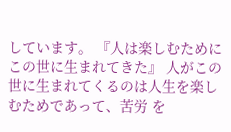しています。 『人は楽しむためにこの世に生まれてきた』 人がこの世に生まれてくるのは人生を楽しむためであって、苦労 を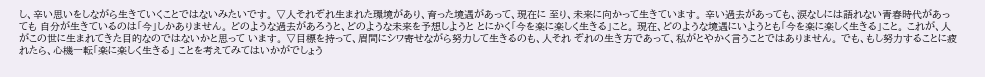し、辛い思いをしながら生きていくことではないみたいです。 ▽人それぞれ生まれた環境があり、育った境遇があって、現在に 至り、未来に向かって生きています。 辛い過去があっても、涙なしには語れない青春時代があっても 自分が生きているのは「今」しかありません。 どのような過去があろうと、どのような未来を予想しようと とにかく「今を楽に楽しく生きる」こと。 現在、どのような境遇にいようとも「今を楽に楽しく生きる」こと。 これが、人がこの世に生まれてきた目的なのではないかと思って います。 ▽目標を持って、眉間にシワ寄せながら努力して生きるのも、人それ ぞれの生き方であって、私がとやかく言うことではありません。 でも、もし努力することに疲れたら、心機一転「楽に楽しく生きる」 ことを考えてみてはいかがでしょう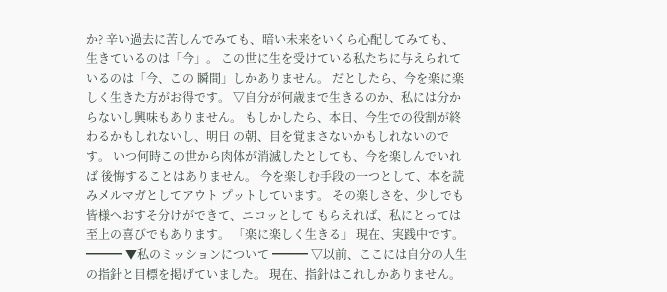か? 辛い過去に苦しんでみても、暗い未来をいくら心配してみても、 生きているのは「今」。 この世に生を受けている私たちに与えられているのは「今、この 瞬間」しかありません。 だとしたら、今を楽に楽しく生きた方がお得です。 ▽自分が何歳まで生きるのか、私には分からないし興味もありません。 もしかしたら、本日、今生での役割が終わるかもしれないし、明日 の朝、目を覚まさないかもしれないのです。 いつ何時この世から肉体が消滅したとしても、今を楽しんでいれば 後悔することはありません。 今を楽しむ手段の一つとして、本を読みメルマガとしてアウト プットしています。 その楽しさを、少しでも皆様へおすそ分けができて、ニコッとして もらえれば、私にとっては至上の喜びでもあります。 「楽に楽しく生きる」 現在、実践中です。 ━━━ ▼私のミッションについて ━━━ ▽以前、ここには自分の人生の指針と目標を掲げていました。 現在、指針はこれしかありません。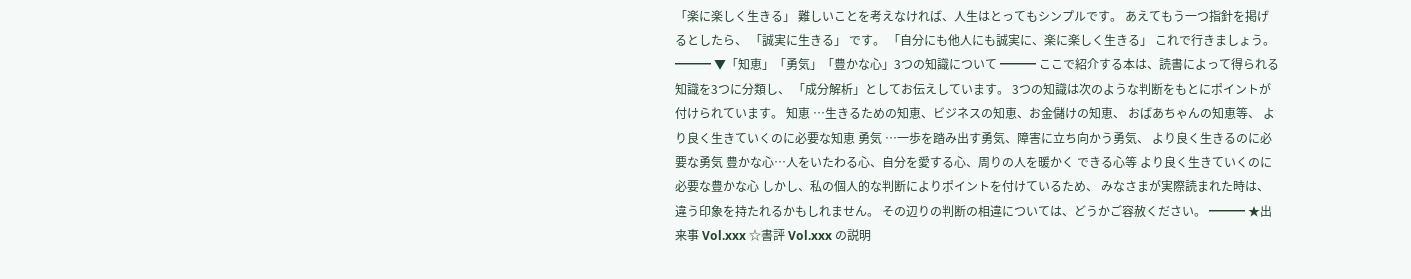「楽に楽しく生きる」 難しいことを考えなければ、人生はとってもシンプルです。 あえてもう一つ指針を掲げるとしたら、 「誠実に生きる」 です。 「自分にも他人にも誠実に、楽に楽しく生きる」 これで行きましょう。 ━━━ ▼「知恵」「勇気」「豊かな心」3つの知識について ━━━ ここで紹介する本は、読書によって得られる知識を3つに分類し、 「成分解析」としてお伝えしています。 3つの知識は次のような判断をもとにポイントが付けられています。 知恵 …生きるための知恵、ビジネスの知恵、お金儲けの知恵、 おばあちゃんの知恵等、 より良く生きていくのに必要な知恵 勇気 …一歩を踏み出す勇気、障害に立ち向かう勇気、 より良く生きるのに必要な勇気 豊かな心…人をいたわる心、自分を愛する心、周りの人を暖かく できる心等 より良く生きていくのに必要な豊かな心 しかし、私の個人的な判断によりポイントを付けているため、 みなさまが実際読まれた時は、違う印象を持たれるかもしれません。 その辺りの判断の相違については、どうかご容赦ください。 ━━━ ★出来事 Vol.xxx ☆書評 Vol.xxx の説明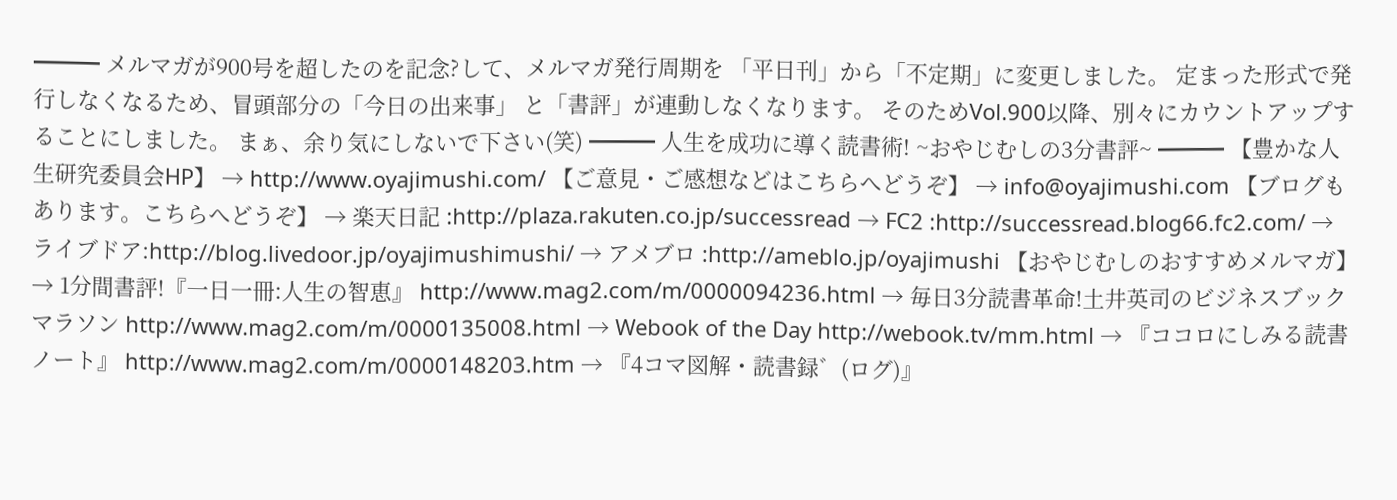━━━ メルマガが900号を超したのを記念?して、メルマガ発行周期を 「平日刊」から「不定期」に変更しました。 定まった形式で発行しなくなるため、冒頭部分の「今日の出来事」 と「書評」が連動しなくなります。 そのためVol.900以降、別々にカウントアップすることにしました。 まぁ、余り気にしないで下さい(笑) ━━━ 人生を成功に導く読書術! ~おやじむしの3分書評~ ━━━ 【豊かな人生研究委員会HP】 → http://www.oyajimushi.com/ 【ご意見・ご感想などはこちらへどうぞ】 → info@oyajimushi.com 【ブログもあります。こちらへどうぞ】 → 楽天日記 :http://plaza.rakuten.co.jp/successread → FC2 :http://successread.blog66.fc2.com/ → ライブドア:http://blog.livedoor.jp/oyajimushimushi/ → アメブロ :http://ameblo.jp/oyajimushi 【おやじむしのおすすめメルマガ】 → 1分間書評!『一日一冊:人生の智恵』 http://www.mag2.com/m/0000094236.html → 毎日3分読書革命!土井英司のビジネスブックマラソン http://www.mag2.com/m/0000135008.html → Webook of the Day http://webook.tv/mm.html → 『ココロにしみる読書ノート』 http://www.mag2.com/m/0000148203.htm → 『4コマ図解・読書録゛(ログ)』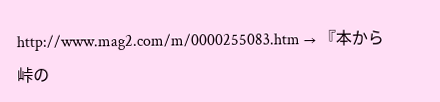http://www.mag2.com/m/0000255083.htm → 『本から峠の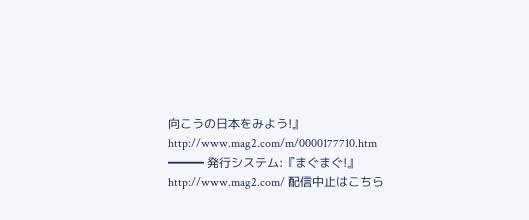向こうの日本をみよう!』 http://www.mag2.com/m/0000177710.htm ━━━ 発行システム:『まぐまぐ!』 http://www.mag2.com/ 配信中止はこちら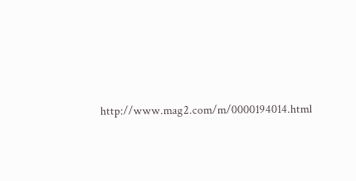http://www.mag2.com/m/0000194014.html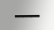━━━